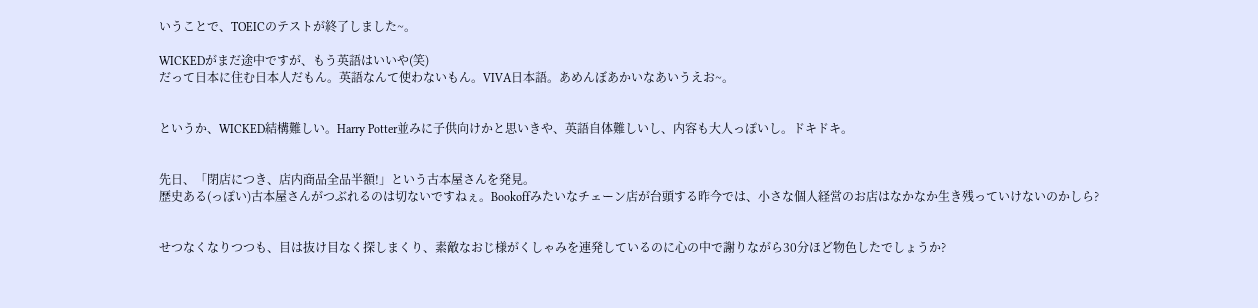いうことで、TOEICのテストが終了しました~。

WICKEDがまだ途中ですが、もう英語はいいや(笑)
だって日本に住む日本人だもん。英語なんて使わないもん。VIVA日本語。あめんぼあかいなあいうえお~。


というか、WICKED結構難しい。Harry Potter並みに子供向けかと思いきや、英語自体難しいし、内容も大人っぽいし。ドキドキ。


先日、「閉店につき、店内商品全品半額!」という古本屋さんを発見。
歴史ある(っぽい)古本屋さんがつぶれるのは切ないですねぇ。Bookoffみたいなチェーン店が台頭する昨今では、小さな個人経営のお店はなかなか生き残っていけないのかしら?


せつなくなりつつも、目は抜け目なく探しまくり、素敵なおじ様がくしゃみを連発しているのに心の中で謝りながら30分ほど物色したでしょうか?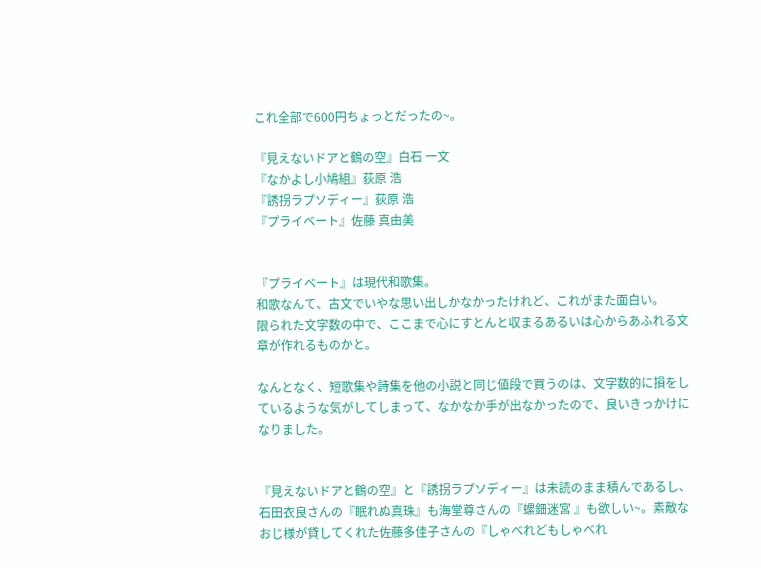これ全部で600円ちょっとだったの~。

『見えないドアと鶴の空』白石 一文
『なかよし小鳩組』荻原 浩
『誘拐ラプソディー』荻原 浩
『プライベート』佐藤 真由美


『プライベート』は現代和歌集。
和歌なんて、古文でいやな思い出しかなかったけれど、これがまた面白い。
限られた文字数の中で、ここまで心にすとんと収まるあるいは心からあふれる文章が作れるものかと。

なんとなく、短歌集や詩集を他の小説と同じ値段で買うのは、文字数的に損をしているような気がしてしまって、なかなか手が出なかったので、良いきっかけになりました。


『見えないドアと鶴の空』と『誘拐ラプソディー』は未読のまま積んであるし、石田衣良さんの『眠れぬ真珠』も海堂尊さんの『螺鈿迷宮 』も欲しい~。素敵なおじ様が貸してくれた佐藤多佳子さんの『しゃべれどもしゃべれ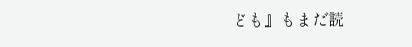ども』もまだ読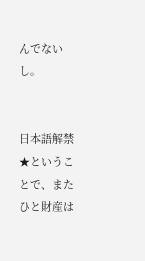んでないし。


日本語解禁★ということで、またひと財産は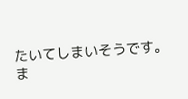たいてしまいそうです。
ま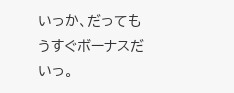いっか、だってもうすぐボーナスだいっ。